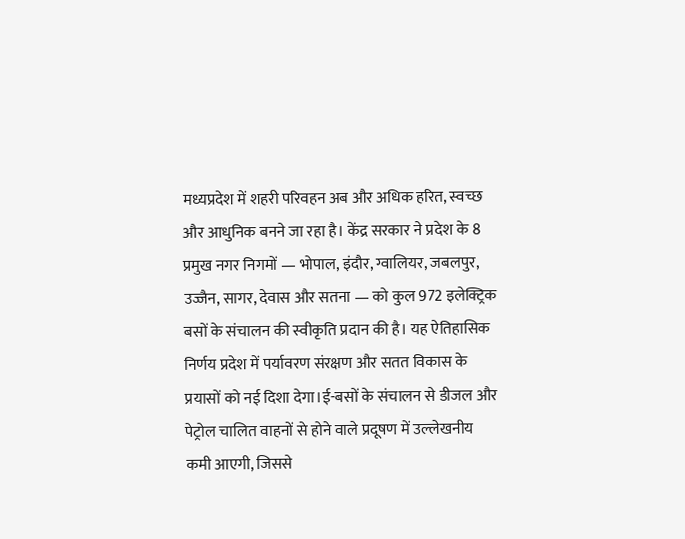मध्यप्रदेश में शहरी परिवहन अब और अधिक हरित, स्वच्छ और आधुनिक बनने जा रहा है। केंद्र सरकार ने प्रदेश के 8 प्रमुख नगर निगमों — भोपाल, इंदौर, ग्वालियर, जबलपुर, उज्जैन, सागर, देवास और सतना — को कुल 972 इलेक्ट्रिक बसों के संचालन की स्वीकृति प्रदान की है। यह ऐतिहासिक निर्णय प्रदेश में पर्यावरण संरक्षण और सतत विकास के प्रयासों को नई दिशा देगा।ई-बसों के संचालन से डीजल और पेट्रोल चालित वाहनों से होने वाले प्रदूषण में उल्लेखनीय कमी आएगी, जिससे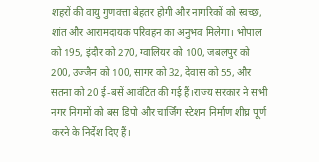शहरों की वायु गुणवत्ता बेहतर होगी और नागरिकों को स्वच्छ, शांत और आरामदायक परिवहन का अनुभव मिलेगा। भोपाल को 195, इंदौर को 270, ग्वालियर को 100, जबलपुर को 200, उज्जैन को 100, सागर को 32, देवास को 55, और सतना को 20 ई-बसें आवंटित की गई हैं।राज्य सरकार ने सभी नगर निगमों को बस डिपो और चार्जिंग स्टेशन निर्माण शीघ्र पूर्ण करने के निर्देश दिए हैं।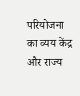परियोजना का व्यय केंद्र और राज्य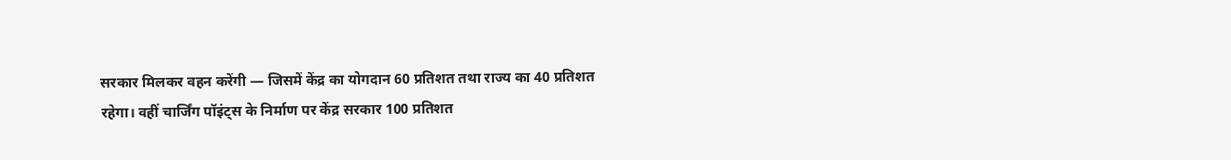सरकार मिलकर वहन करेंगी — जिसमें केंद्र का योगदान 60 प्रतिशत तथा राज्य का 40 प्रतिशत रहेगा। वहीं चार्जिंग पॉइंट्स के निर्माण पर केंद्र सरकार 100 प्रतिशत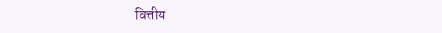वित्तीय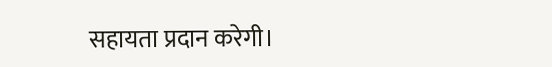सहायता प्रदान करेगी।